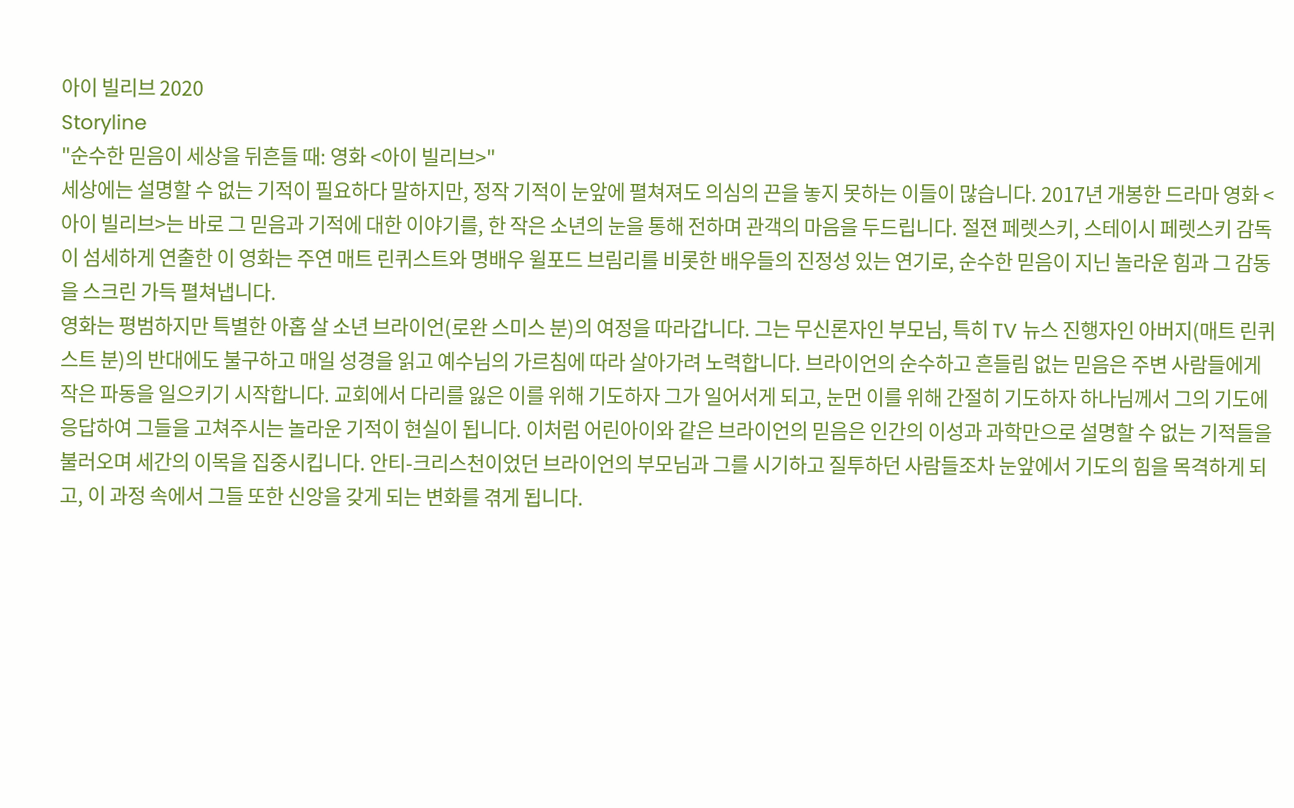아이 빌리브 2020
Storyline
"순수한 믿음이 세상을 뒤흔들 때: 영화 <아이 빌리브>"
세상에는 설명할 수 없는 기적이 필요하다 말하지만, 정작 기적이 눈앞에 펼쳐져도 의심의 끈을 놓지 못하는 이들이 많습니다. 2017년 개봉한 드라마 영화 <아이 빌리브>는 바로 그 믿음과 기적에 대한 이야기를, 한 작은 소년의 눈을 통해 전하며 관객의 마음을 두드립니다. 절젼 페렛스키, 스테이시 페렛스키 감독이 섬세하게 연출한 이 영화는 주연 매트 린퀴스트와 명배우 윌포드 브림리를 비롯한 배우들의 진정성 있는 연기로, 순수한 믿음이 지닌 놀라운 힘과 그 감동을 스크린 가득 펼쳐냅니다.
영화는 평범하지만 특별한 아홉 살 소년 브라이언(로완 스미스 분)의 여정을 따라갑니다. 그는 무신론자인 부모님, 특히 TV 뉴스 진행자인 아버지(매트 린퀴스트 분)의 반대에도 불구하고 매일 성경을 읽고 예수님의 가르침에 따라 살아가려 노력합니다. 브라이언의 순수하고 흔들림 없는 믿음은 주변 사람들에게 작은 파동을 일으키기 시작합니다. 교회에서 다리를 잃은 이를 위해 기도하자 그가 일어서게 되고, 눈먼 이를 위해 간절히 기도하자 하나님께서 그의 기도에 응답하여 그들을 고쳐주시는 놀라운 기적이 현실이 됩니다. 이처럼 어린아이와 같은 브라이언의 믿음은 인간의 이성과 과학만으로 설명할 수 없는 기적들을 불러오며 세간의 이목을 집중시킵니다. 안티-크리스천이었던 브라이언의 부모님과 그를 시기하고 질투하던 사람들조차 눈앞에서 기도의 힘을 목격하게 되고, 이 과정 속에서 그들 또한 신앙을 갖게 되는 변화를 겪게 됩니다.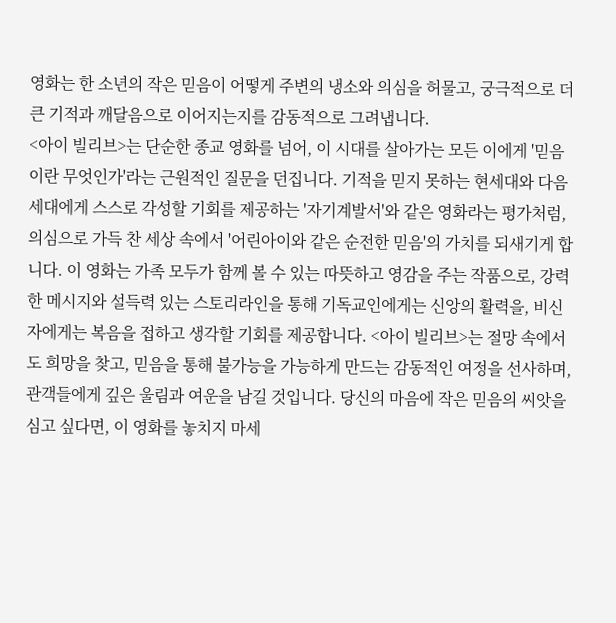영화는 한 소년의 작은 믿음이 어떻게 주변의 냉소와 의심을 허물고, 궁극적으로 더 큰 기적과 깨달음으로 이어지는지를 감동적으로 그려냅니다.
<아이 빌리브>는 단순한 종교 영화를 넘어, 이 시대를 살아가는 모든 이에게 '믿음이란 무엇인가'라는 근원적인 질문을 던집니다. 기적을 믿지 못하는 현세대와 다음 세대에게 스스로 각성할 기회를 제공하는 '자기계발서'와 같은 영화라는 평가처럼, 의심으로 가득 찬 세상 속에서 '어린아이와 같은 순전한 믿음'의 가치를 되새기게 합니다. 이 영화는 가족 모두가 함께 볼 수 있는 따뜻하고 영감을 주는 작품으로, 강력한 메시지와 설득력 있는 스토리라인을 통해 기독교인에게는 신앙의 활력을, 비신자에게는 복음을 접하고 생각할 기회를 제공합니다. <아이 빌리브>는 절망 속에서도 희망을 찾고, 믿음을 통해 불가능을 가능하게 만드는 감동적인 여정을 선사하며, 관객들에게 깊은 울림과 여운을 남길 것입니다. 당신의 마음에 작은 믿음의 씨앗을 심고 싶다면, 이 영화를 놓치지 마세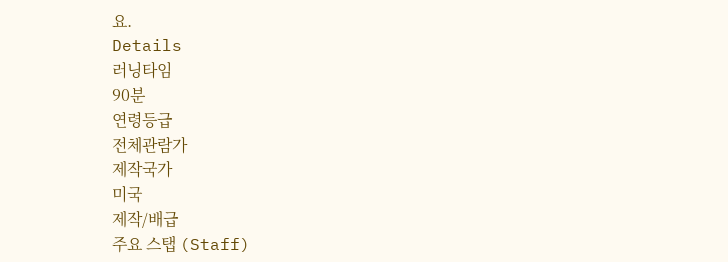요.
Details
러닝타임
90분
연령등급
전체관람가
제작국가
미국
제작/배급
주요 스탭 (Staff)